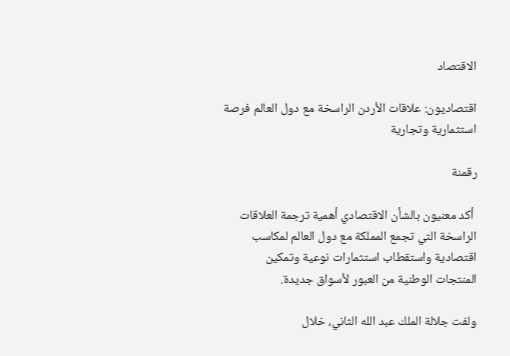الاقتصاد

اقتصاديون: علاقات الأردن الراسخة مع دول العالم فرصة استثمارية وتجارية

رقمنة

 أكد معنيون بالشأن الاقتصادي أهمية ترجمة العلاقات الراسخة التي تجمع المملكة مع دول العالم لمكاسب اقتصادية واستقطاب استثمارات نوعية وتمكين المنتجات الوطنية من العبور لأسواق جديدة.

ولفت جلالة الملك عبد الله الثاني، خلال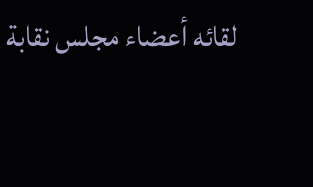لقائه أعضاء مجلس نقابة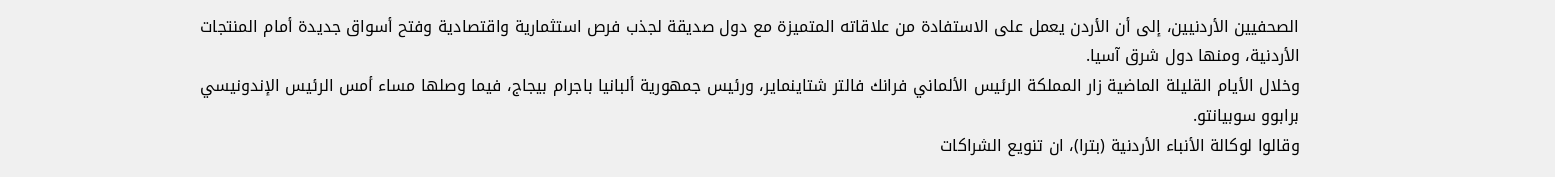الصحفيين الأردنيين، إلى أن الأردن يعمل على الاستفادة من علاقاته المتميزة مع دول صديقة لجذب فرص استثمارية واقتصادية وفتح أسواق جديدة أمام المنتجات الأردنية، ومنها دول شرق آسيا.
وخلال الأيام القليلة الماضية زار المملكة الرئيس الألماني فرانك فالتر شتاينماير، ورئيس جمهورية ألبانيا باجرام بيجاج، فيما وصلها مساء أمس الرئيس الإندونيسي برابوو سوبيانتو.
وقالوا لوكالة الأنباء الأردنية (بترا)، ان تنويع الشراكات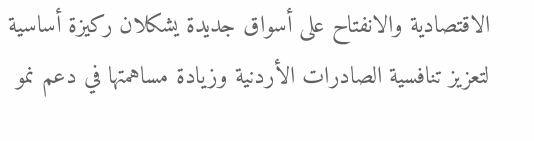الاقتصادية والانفتاح على أسواق جديدة يشكلان ركيزة أساسية لتعزيز تنافسية الصادرات الأردنية وزيادة مساهمتها في دعم نمو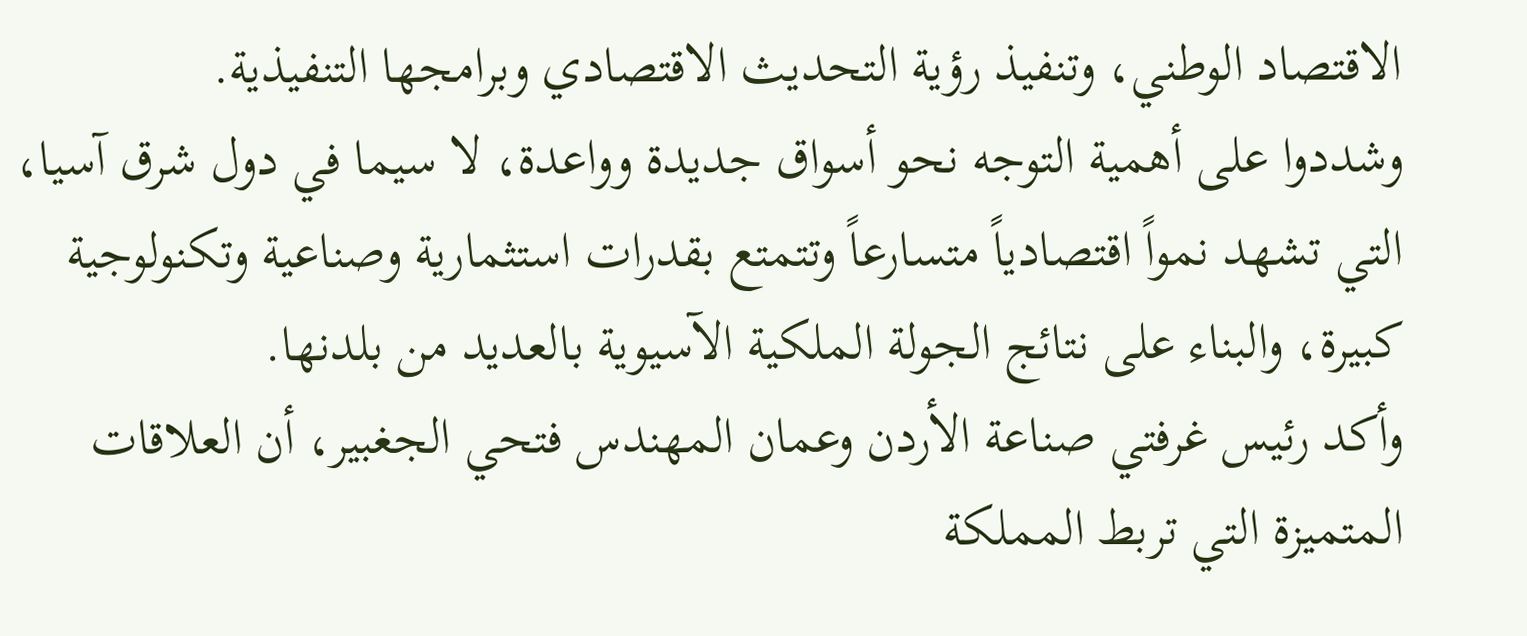الاقتصاد الوطني، وتنفيذ رؤية التحديث الاقتصادي وبرامجها التنفيذية.
وشددوا على أهمية التوجه نحو أسواق جديدة وواعدة، لا سيما في دول شرق آسيا، التي تشهد نمواً اقتصادياً متسارعاً وتتمتع بقدرات استثمارية وصناعية وتكنولوجية كبيرة، والبناء على نتائج الجولة الملكية الآسيوية بالعديد من بلدنها.
وأكد رئيس غرفتي صناعة الأردن وعمان المهندس فتحي الجغبير، أن العلاقات المتميزة التي تربط المملكة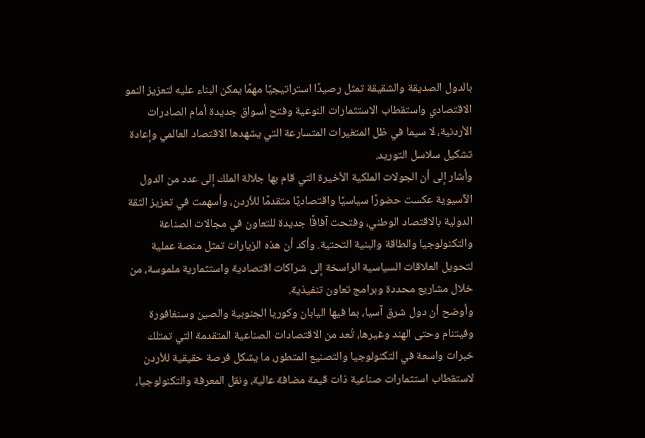بالدول الصديقة والشقيقة تمثل رصيدًا استراتيجيًا مهمًا يمكن البناء عليه لتعزيز النمو الاقتصادي واستقطاب الاستثمارات النوعية وفتح أسواق جديدة أمام الصادرات الأردنية، لا سيما في ظل المتغيرات المتسارعة التي يشهدها الاقتصاد العالمي وإعادة تشكيل سلاسل التوريد.
وأشار إلى أن الجولات الملكية الأخيرة التي قام بها جلالة الملك إلى عدد من الدول الآسيوية عكست حضورًا سياسيًا واقتصاديًا متقدمًا للأردن، وأسهمت في تعزيز الثقة الدولية بالاقتصاد الوطني، وفتحت آفاقًا جديدة للتعاون في مجالات الصناعة والتكنولوجيا والطاقة والبنية التحتية. وأكد أن هذه الزيارات تمثل منصة عملية لتحويل العلاقات السياسية الراسخة إلى شراكات اقتصادية واستثمارية ملموسة، من خلال مشاريع محددة وبرامج تعاون تنفيذية.
وأوضح أن دول شرق آسيا، بما فيها اليابان وكوريا الجنوبية والصين وسنغافورة وفيتنام وحتى الهند وغيرها، تُعد من الاقتصادات الصناعية المتقدمة التي تمتلك خبرات واسعة في التكنولوجيا والتصنيع المتطور، ما يشكل فرصة حقيقية للأردن لاستقطاب استثمارات صناعية ذات قيمة مضافة عالية، ونقل المعرفة والتكنولوجيا،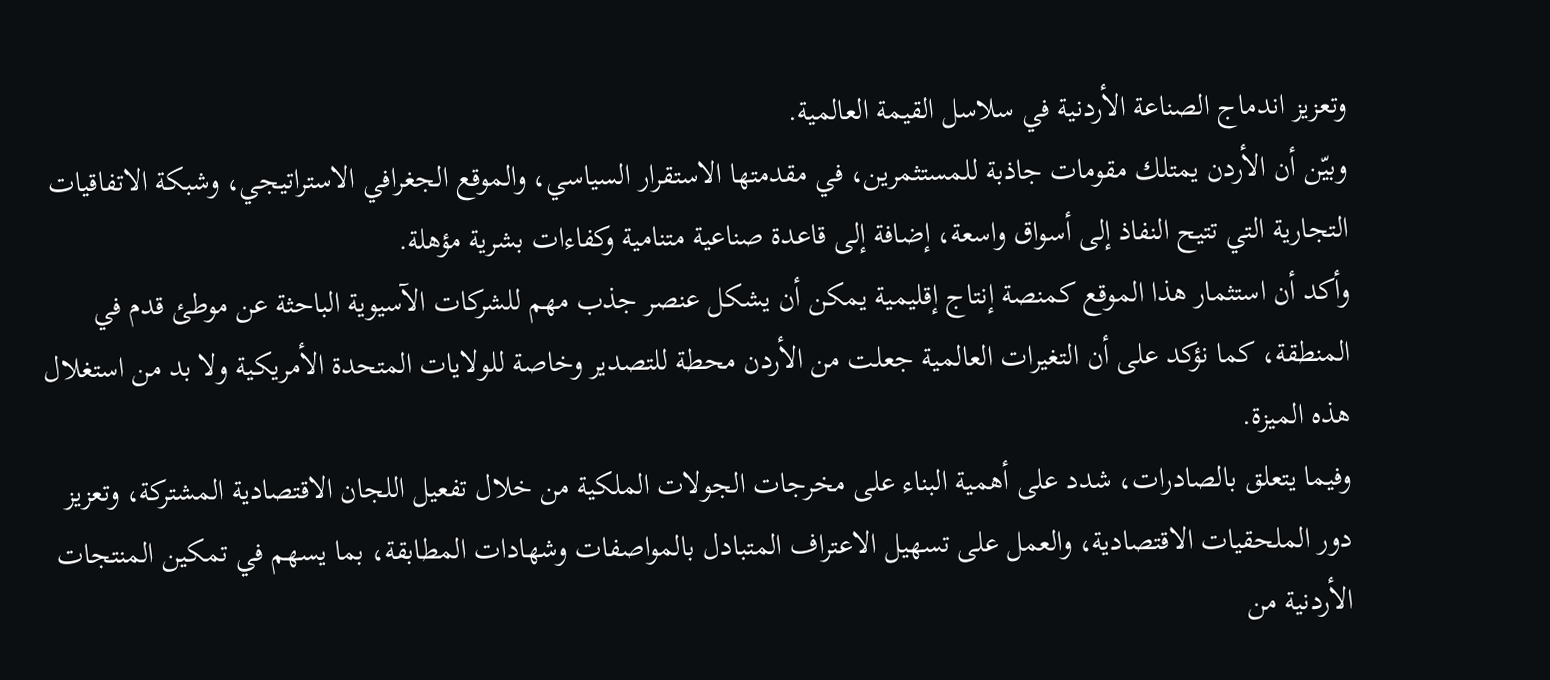وتعزيز اندماج الصناعة الأردنية في سلاسل القيمة العالمية.
وبيّن أن الأردن يمتلك مقومات جاذبة للمستثمرين، في مقدمتها الاستقرار السياسي، والموقع الجغرافي الاستراتيجي، وشبكة الاتفاقيات التجارية التي تتيح النفاذ إلى أسواق واسعة، إضافة إلى قاعدة صناعية متنامية وكفاءات بشرية مؤهلة.
وأكد أن استثمار هذا الموقع كمنصة إنتاج إقليمية يمكن أن يشكل عنصر جذب مهم للشركات الآسيوية الباحثة عن موطئ قدم في المنطقة، كما نؤكد على أن التغيرات العالمية جعلت من الأردن محطة للتصدير وخاصة للولايات المتحدة الأمريكية ولا بد من استغلال هذه الميزة.
وفيما يتعلق بالصادرات، شدد على أهمية البناء على مخرجات الجولات الملكية من خلال تفعيل اللجان الاقتصادية المشتركة، وتعزيز دور الملحقيات الاقتصادية، والعمل على تسهيل الاعتراف المتبادل بالمواصفات وشهادات المطابقة، بما يسهم في تمكين المنتجات الأردنية من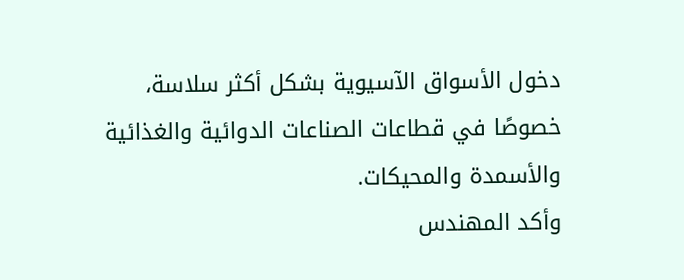دخول الأسواق الآسيوية بشكل أكثر سلاسة، خصوصًا في قطاعات الصناعات الدوائية والغذائية والأسمدة والمحيكات.
وأكد المهندس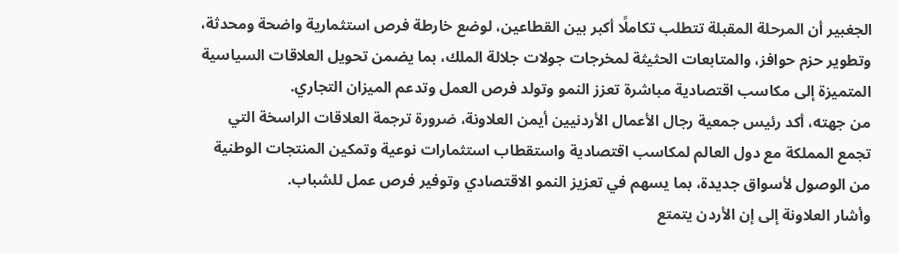الجغبير أن المرحلة المقبلة تتطلب تكاملًا أكبر بين القطاعين، لوضع خارطة فرص استثمارية واضحة ومحدثة، وتطوير حزم حوافز، والمتابعات الحثيثة لمخرجات جولات جلالة الملك، بما يضمن تحويل العلاقات السياسية المتميزة إلى مكاسب اقتصادية مباشرة تعزز النمو وتولد فرص العمل وتدعم الميزان التجاري.
من جهته، أكد رئيس جمعية رجال الأعمال الأردنيين أيمن العلاونة، ضرورة ترجمة العلاقات الراسخة التي تجمع المملكة مع دول العالم لمكاسب اقتصادية واستقطاب استثمارات نوعية وتمكين المنتجات الوطنية من الوصول لأسواق جديدة، بما يسهم في تعزيز النمو الاقتصادي وتوفير فرص عمل للشباب.
وأشار العلاونة إلى إن الأردن يتمتع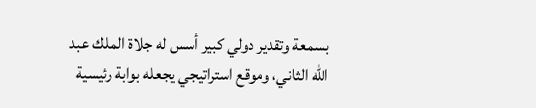بسمعة وتقدير دولي كبير أسس له جلاة الملك عبد الله الثاني، وموقع استراتيجي يجعله بوابة رئيسية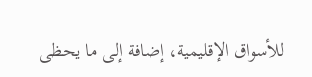للأسواق الإقليمية، إضافة إلى ما يحظى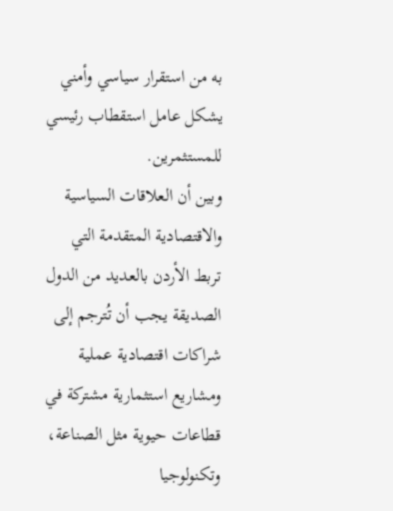به من استقرار سياسي وأمني يشكل عامل استقطاب رئيسي للمستثمرين.
وبين أن العلاقات السياسية والاقتصادية المتقدمة التي تربط الأردن بالعديد من الدول الصديقة يجب أن تُترجم إلى شراكات اقتصادية عملية ومشاريع استثمارية مشتركة في قطاعات حيوية مثل الصناعة، وتكنولوجيا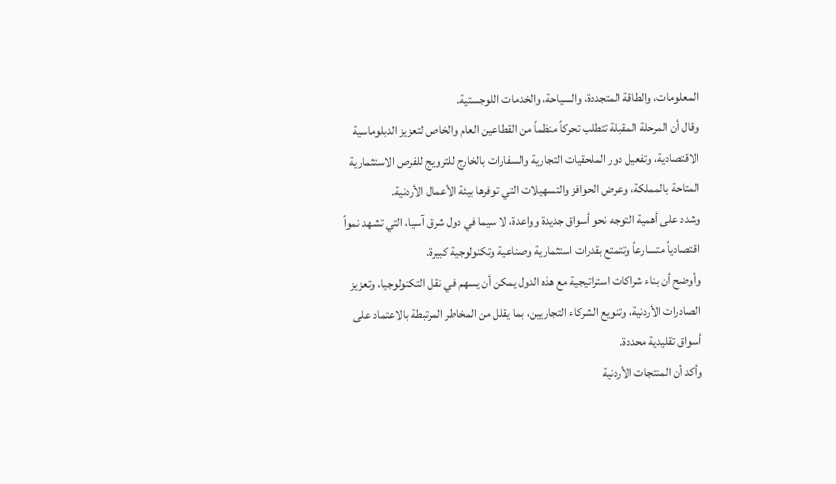المعلومات، والطاقة المتجددة، والسياحة، والخدمات اللوجستية.
وقال أن المرحلة المقبلة تتطلب تحركاً منظماً من القطاعين العام والخاص لتعزيز الدبلوماسية الاقتصادية، وتفعيل دور الملحقيات التجارية والسفارات بالخارج للترويج للفرص الاستثمارية المتاحة بالمملكة، وعرض الحوافز والتسهيلات التي توفرها بيئة الأعمال الأردنية.
وشدد على أهمية التوجه نحو أسواق جديدة وواعدة، لا سيما في دول شرق آسيا، التي تشهد نمواً اقتصادياً متسارعاً وتتمتع بقدرات استثمارية وصناعية وتكنولوجية كبيرة.
وأوضح أن بناء شراكات استراتيجية مع هذه الدول يمكن أن يسهم في نقل التكنولوجيا، وتعزيز الصادرات الأردنية، وتنويع الشركاء التجاريين، بما يقلل من المخاطر المرتبطة بالاعتماد على أسواق تقليدية محددة.
وأكد أن المنتجات الأردنية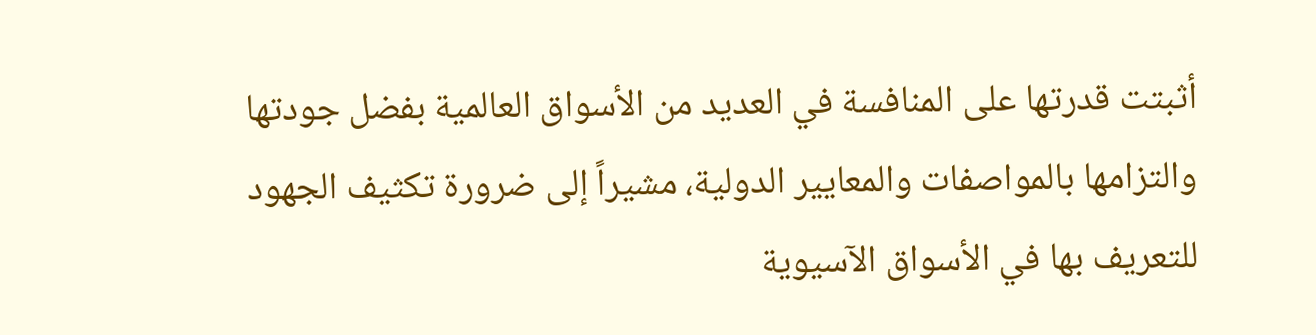أثبتت قدرتها على المنافسة في العديد من الأسواق العالمية بفضل جودتها والتزامها بالمواصفات والمعايير الدولية، مشيراً إلى ضرورة تكثيف الجهود للتعريف بها في الأسواق الآسيوية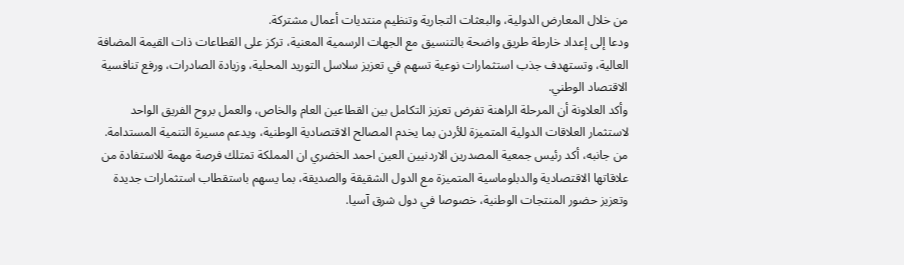من خلال المعارض الدولية، والبعثات التجارية وتنظيم منتديات أعمال مشتركة.
ودعا إلى إعداد خارطة طريق واضحة بالتنسيق مع الجهات الرسمية المعنية، تركز على القطاعات ذات القيمة المضافة العالية، وتستهدف جذب استثمارات نوعية تسهم في تعزيز سلاسل التوريد المحلية، وزيادة الصادرات، ورفع تنافسية الاقتصاد الوطني.
وأكد العلاونة أن المرحلة الراهنة تفرض تعزيز التكامل بين القطاعين العام والخاص، والعمل بروح الفريق الواحد لاستثمار العلاقات الدولية المتميزة للأردن بما يخدم المصالح الاقتصادية الوطنية، ويدعم مسيرة التنمية المستدامة.
من جانبه، أكد رئيس جمعية المصدرين الاردنيين العين احمد الخضري ان المملكة تمتلك فرصة مهمة للاستفادة من علاقاتها الاقتصادية والدبلوماسية المتميزة مع الدول الشقيقة والصديقة، بما يسهم باستقطاب استثمارات جديدة وتعزيز حضور المنتجات الوطنية، خصوصا في دول شرق آسيا.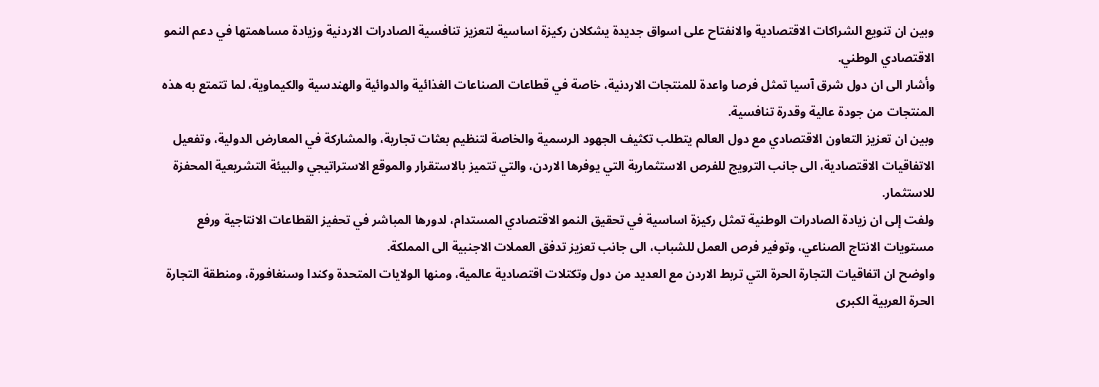وبين ان تنويع الشراكات الاقتصادية والانفتاح على اسواق جديدة يشكلان ركيزة اساسية لتعزيز تنافسية الصادرات الاردنية وزيادة مساهمتها في دعم النمو الاقتصادي الوطني.
وأشار الى ان دول شرق آسيا تمثل فرصا واعدة للمنتجات الاردنية، خاصة في قطاعات الصناعات الغذائية والدوائية والهندسية والكيماوية، لما تتمتع به هذه المنتجات من جودة عالية وقدرة تنافسية.
وبين ان تعزيز التعاون الاقتصادي مع دول العالم يتطلب تكثيف الجهود الرسمية والخاصة لتنظيم بعثات تجارية، والمشاركة في المعارض الدولية، وتفعيل الاتفاقيات الاقتصادية، الى جانب الترويج للفرص الاستثمارية التي يوفرها الاردن، والتي تتميز بالاستقرار والموقع الاستراتيجي والبيئة التشريعية المحفزة للاستثمار.
ولفت إلى ان زيادة الصادرات الوطنية تمثل ركيزة اساسية في تحقيق النمو الاقتصادي المستدام، لدورها المباشر في تحفيز القطاعات الانتاجية ورفع مستويات الانتاج الصناعي، وتوفير فرص العمل للشباب، الى جانب تعزيز تدفق العملات الاجنبية الى المملكة.
واوضح ان اتفاقيات التجارة الحرة التي تربط الاردن مع العديد من دول وتكتلات اقتصادية عالمية، ومنها الولايات المتحدة وكندا وسنغافورة، ومنطقة التجارة الحرة العربية الكبرى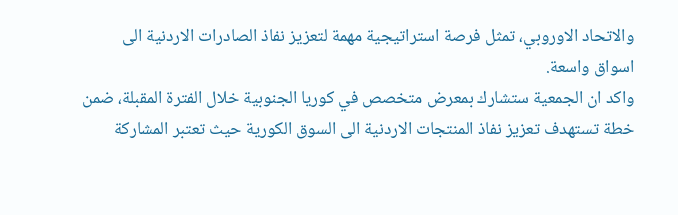والاتحاد الاوروبي، تمثل فرصة استراتيجية مهمة لتعزيز نفاذ الصادرات الاردنية الى اسواق واسعة.
واكد ان الجمعية ستشارك بمعرض متخصص في كوريا الجنوبية خلال الفترة المقبلة، ضمن خطة تستهدف تعزيز نفاذ المنتجات الاردنية الى السوق الكورية حيث تعتبر المشاركة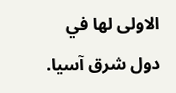الاولى لها في دول شرق آسيا.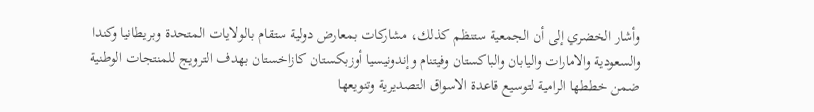وأشار الخضري إلى أن الجمعية ستنظم كذلك، مشاركات بمعارض دولية ستقام بالولايات المتحدة وبريطانيا وكندا والسعودية والامارات واليابان والباكستان وفيتنام وإندونيسيا أوزبكستان كازاخستان بهدف الترويج للمنتجات الوطنية ضمن خططها الرامية لتوسيع قاعدة الاسواق التصديرية وتنويعها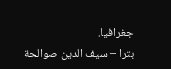جغرافيا.
بترا – سيف الدين صوالحة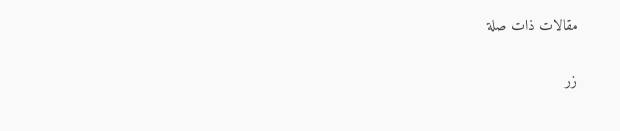مقالات ذات صلة

زر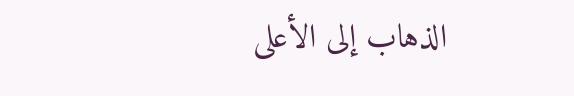الذهاب إلى الأعلى